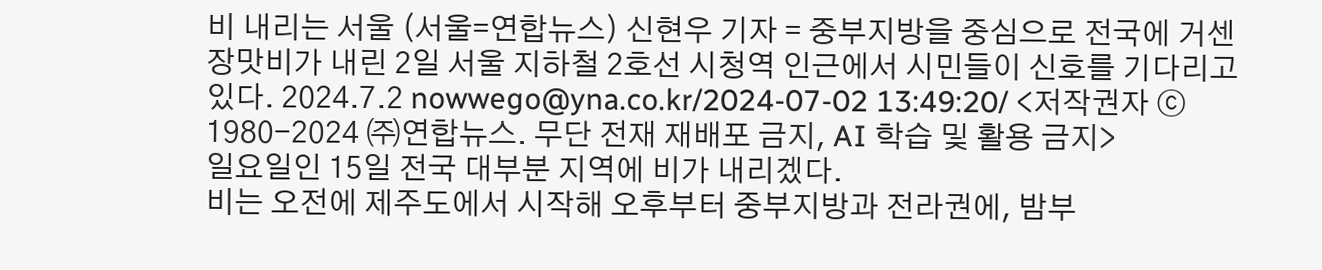비 내리는 서울 (서울=연합뉴스) 신현우 기자 = 중부지방을 중심으로 전국에 거센 장맛비가 내린 2일 서울 지하철 2호선 시청역 인근에서 시민들이 신호를 기다리고 있다. 2024.7.2 nowwego@yna.co.kr/2024-07-02 13:49:20/ <저작권자 ⓒ 1980-2024 ㈜연합뉴스. 무단 전재 재배포 금지, AI 학습 및 활용 금지>
일요일인 15일 전국 대부분 지역에 비가 내리겠다.
비는 오전에 제주도에서 시작해 오후부터 중부지방과 전라권에, 밤부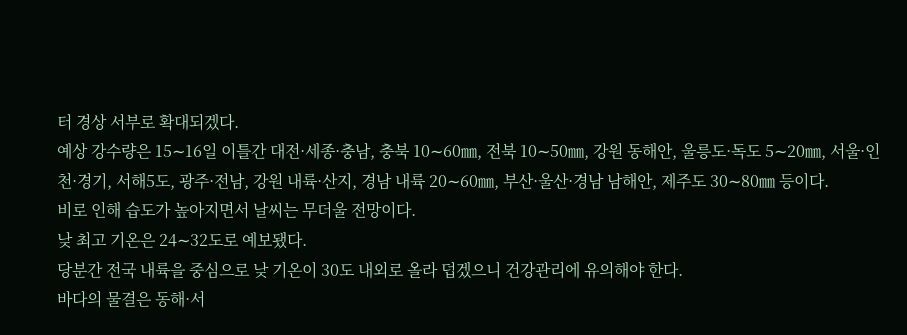터 경상 서부로 확대되겠다.
예상 강수량은 15∼16일 이틀간 대전·세종·충남, 충북 10∼60㎜, 전북 10∼50㎜, 강원 동해안, 울릉도·독도 5∼20㎜, 서울·인천·경기, 서해5도, 광주·전남, 강원 내륙·산지, 경남 내륙 20∼60㎜, 부산·울산·경남 남해안, 제주도 30∼80㎜ 등이다.
비로 인해 습도가 높아지면서 날씨는 무더울 전망이다.
낮 최고 기온은 24∼32도로 예보됐다.
당분간 전국 내륙을 중심으로 낮 기온이 30도 내외로 올라 덥겠으니 건강관리에 유의해야 한다.
바다의 물결은 동해·서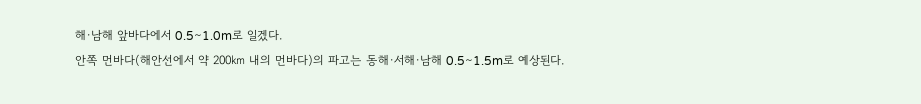해·남해 앞바다에서 0.5∼1.0m로 일겠다.
안쪽 먼바다(해안선에서 약 200㎞ 내의 먼바다)의 파고는 동해·서해·남해 0.5∼1.5m로 예상된다.